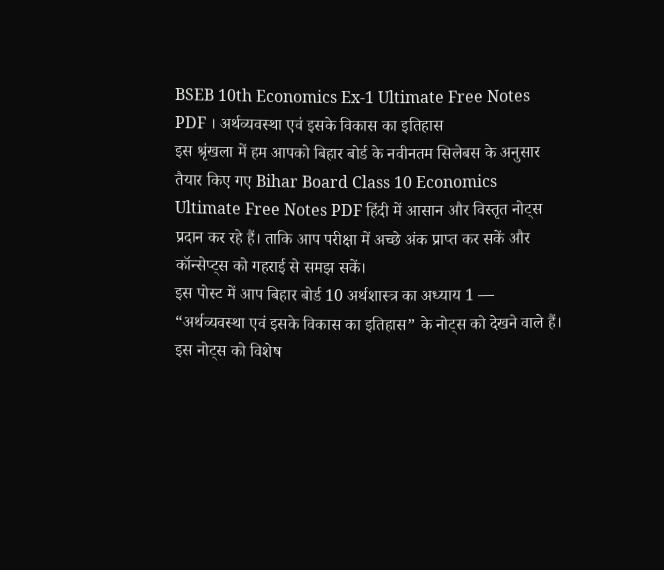BSEB 10th Economics Ex-1 Ultimate Free Notes PDF । अर्थव्यवस्था एवं इसके विकास का इतिहास
इस श्रृंखला में हम आपको बिहार बोर्ड के नवीनतम सिलेबस के अनुसार तैयार किए गए Bihar Board Class 10 Economics Ultimate Free Notes PDF हिंदी में आसान और विस्तृत नोट्स प्रदान कर रहे हैं। ताकि आप परीक्षा में अच्छे अंक प्राप्त कर सकें और कॉन्सेप्ट्स को गहराई से समझ सकें।
इस पोस्ट में आप बिहार बोर्ड 10 अर्थशास्त्र का अध्याय 1 — “अर्थव्यवस्था एवं इसके विकास का इतिहास” के नोट्स को देखने वाले हैं। इस नोट्स को विशेष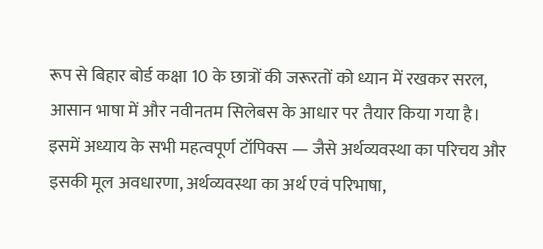रूप से बिहार बोर्ड कक्षा 10 के छात्रों की जरूरतों को ध्यान में रखकर सरल, आसान भाषा में और नवीनतम सिलेबस के आधार पर तैयार किया गया है।
इसमें अध्याय के सभी महत्वपूर्ण टॉपिक्स — जैसे अर्थव्यवस्था का परिचय और इसकी मूल अवधारणा, अर्थव्यवस्था का अर्थ एवं परिभाषा,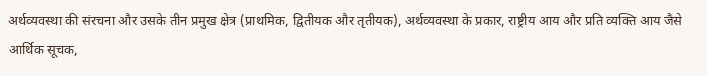अर्थव्यवस्था की संरचना और उसके तीन प्रमुख क्षेत्र (प्राथमिक, द्वितीयक और तृतीयक), अर्थव्यवस्था के प्रकार, राष्ट्रीय आय और प्रति व्यक्ति आय जैसे आर्थिक सूचक,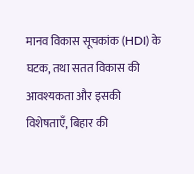मानव विकास सूचकांक (HDI) के घटक, तथा सतत विकास की आवश्यकता और इसकी विशेषताएँ, बिहार की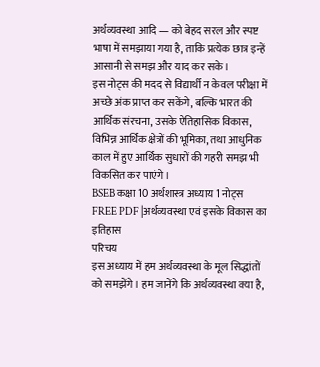अर्थव्यवस्था आदि — को बेहद सरल और स्पष्ट भाषा में समझाया गया है, ताकि प्रत्येक छात्र इन्हें आसानी से समझ और याद कर सके।
इस नोट्स की मदद से विद्यार्थी न केवल परीक्षा में अच्छे अंक प्राप्त कर सकेंगे, बल्कि भारत की आर्थिक संरचना, उसके ऐतिहासिक विकास, विभिन्न आर्थिक क्षेत्रों की भूमिका, तथा आधुनिक काल में हुए आर्थिक सुधारों की गहरी समझ भी विकसित कर पाएंगे।
BSEB कक्षा 10 अर्थशास्त्र अध्याय 1 नोट्स FREE PDF |अर्थव्यवस्था एवं इसके विकास का इतिहास
परिचय
इस अध्याय में हम अर्थव्यवस्था के मूल सिद्धांतों को समझेंगे। हम जानेंगे कि अर्थव्यवस्था क्या है,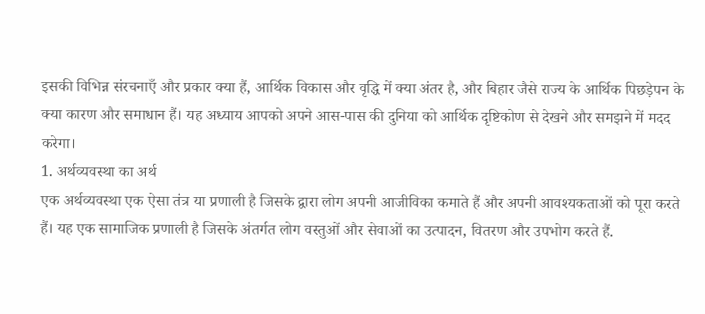इसकी विभिन्न संरचनाएँ और प्रकार क्या हैं, आर्थिक विकास और वृद्धि में क्या अंतर है, और बिहार जैसे राज्य के आर्थिक पिछड़ेपन के क्या कारण और समाधान हैं। यह अध्याय आपको अपने आस-पास की दुनिया को आर्थिक दृष्टिकोण से देखने और समझने में मदद करेगा।
1. अर्थव्यवस्था का अर्थ
एक अर्थव्यवस्था एक ऐसा तंत्र या प्रणाली है जिसके द्वारा लोग अपनी आजीविका कमाते हैं और अपनी आवश्यकताओं को पूरा करते हैं। यह एक सामाजिक प्रणाली है जिसके अंतर्गत लोग वस्तुओं और सेवाओं का उत्पादन, वितरण और उपभोग करते हैं.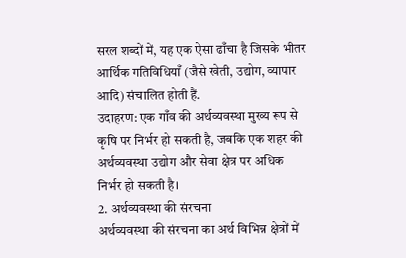सरल शब्दों में, यह एक ऐसा ढाँचा है जिसके भीतर आर्थिक गतिविधियाँ (जैसे खेती, उद्योग, व्यापार आदि) संचालित होती हैं.
उदाहरण: एक गाँव की अर्थव्यवस्था मुख्य रूप से कृषि पर निर्भर हो सकती है, जबकि एक शहर की अर्थव्यवस्था उद्योग और सेवा क्षेत्र पर अधिक निर्भर हो सकती है।
2. अर्थव्यवस्था की संरचना
अर्थव्यवस्था की संरचना का अर्थ विभिन्न क्षेत्रों में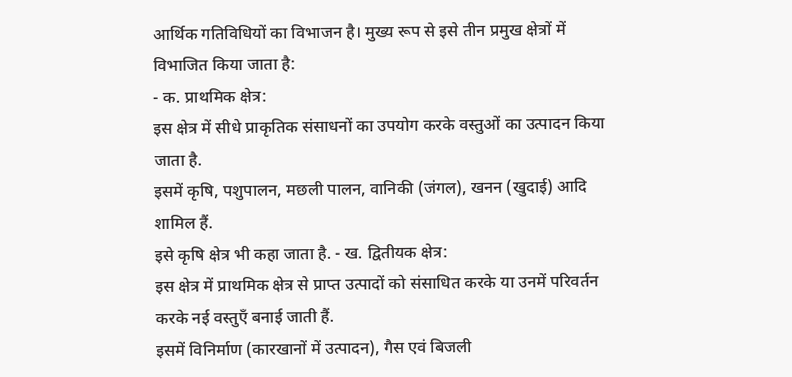आर्थिक गतिविधियों का विभाजन है। मुख्य रूप से इसे तीन प्रमुख क्षेत्रों में विभाजित किया जाता है:
- क. प्राथमिक क्षेत्र:
इस क्षेत्र में सीधे प्राकृतिक संसाधनों का उपयोग करके वस्तुओं का उत्पादन किया जाता है.
इसमें कृषि, पशुपालन, मछली पालन, वानिकी (जंगल), खनन (खुदाई) आदि शामिल हैं.
इसे कृषि क्षेत्र भी कहा जाता है. - ख. द्वितीयक क्षेत्र:
इस क्षेत्र में प्राथमिक क्षेत्र से प्राप्त उत्पादों को संसाधित करके या उनमें परिवर्तन करके नई वस्तुएँ बनाई जाती हैं.
इसमें विनिर्माण (कारखानों में उत्पादन), गैस एवं बिजली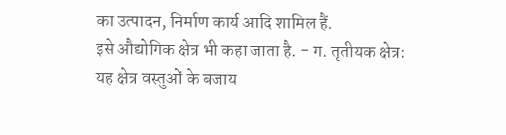का उत्पादन, निर्माण कार्य आदि शामिल हैं.
इसे औद्योगिक क्षेत्र भी कहा जाता है. - ग. तृतीयक क्षेत्र:
यह क्षेत्र वस्तुओं के बजाय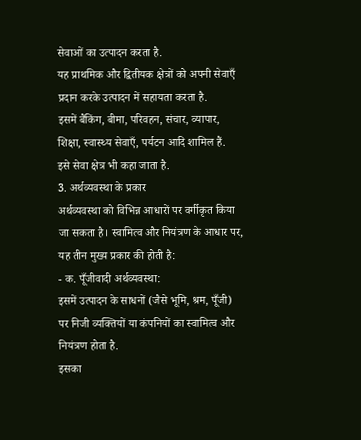सेवाओं का उत्पादन करता है.
यह प्राथमिक और द्वितीयक क्षेत्रों को अपनी सेवाएँ प्रदान करके उत्पादन में सहायता करता है.
इसमें बैंकिंग, बीमा, परिवहन, संचार, व्यापार, शिक्षा, स्वास्थ्य सेवाएँ, पर्यटन आदि शामिल हैं.
इसे सेवा क्षेत्र भी कहा जाता है.
3. अर्थव्यवस्था के प्रकार
अर्थव्यवस्था को विभिन्न आधारों पर वर्गीकृत किया जा सकता है। स्वामित्व और नियंत्रण के आधार पर, यह तीन मुख्य प्रकार की होती है:
- क. पूँजीवादी अर्थव्यवस्था:
इसमें उत्पादन के साधनों (जैसे भूमि, श्रम, पूँजी) पर निजी व्यक्तियों या कंपनियों का स्वामित्व और नियंत्रण होता है.
इसका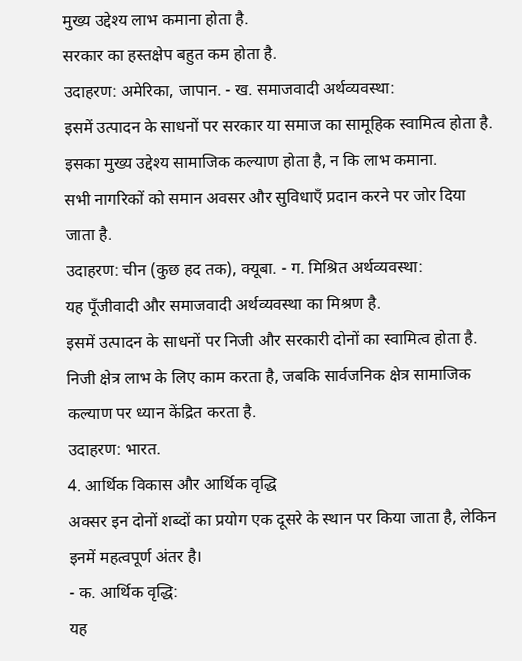मुख्य उद्देश्य लाभ कमाना होता है.
सरकार का हस्तक्षेप बहुत कम होता है.
उदाहरण: अमेरिका, जापान. - ख. समाजवादी अर्थव्यवस्था:
इसमें उत्पादन के साधनों पर सरकार या समाज का सामूहिक स्वामित्व होता है.
इसका मुख्य उद्देश्य सामाजिक कल्याण होता है, न कि लाभ कमाना.
सभी नागरिकों को समान अवसर और सुविधाएँ प्रदान करने पर जोर दिया जाता है.
उदाहरण: चीन (कुछ हद तक), क्यूबा. - ग. मिश्रित अर्थव्यवस्था:
यह पूँजीवादी और समाजवादी अर्थव्यवस्था का मिश्रण है.
इसमें उत्पादन के साधनों पर निजी और सरकारी दोनों का स्वामित्व होता है.
निजी क्षेत्र लाभ के लिए काम करता है, जबकि सार्वजनिक क्षेत्र सामाजिक कल्याण पर ध्यान केंद्रित करता है.
उदाहरण: भारत.
4. आर्थिक विकास और आर्थिक वृद्धि
अक्सर इन दोनों शब्दों का प्रयोग एक दूसरे के स्थान पर किया जाता है, लेकिन इनमें महत्वपूर्ण अंतर है।
- क. आर्थिक वृद्धि:
यह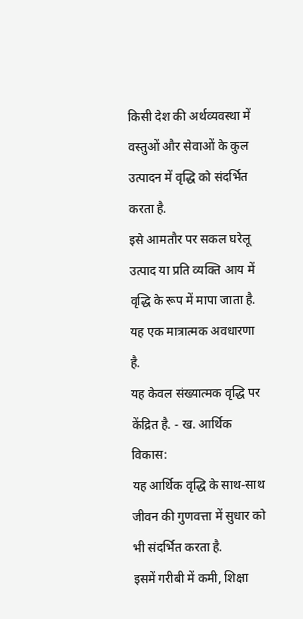किसी देश की अर्थव्यवस्था में वस्तुओं और सेवाओं के कुल उत्पादन में वृद्धि को संदर्भित करता है.
इसे आमतौर पर सकल घरेलू उत्पाद या प्रति व्यक्ति आय में वृद्धि के रूप में मापा जाता है.
यह एक मात्रात्मक अवधारणा है.
यह केवल संख्यात्मक वृद्धि पर केंद्रित है. - ख. आर्थिक विकास:
यह आर्थिक वृद्धि के साथ-साथ जीवन की गुणवत्ता में सुधार को भी संदर्भित करता है.
इसमें गरीबी में कमी, शिक्षा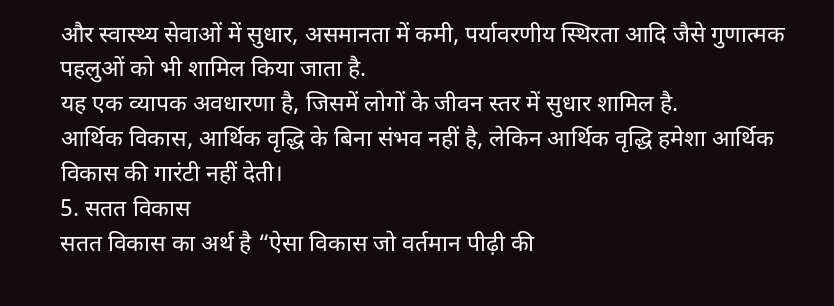और स्वास्थ्य सेवाओं में सुधार, असमानता में कमी, पर्यावरणीय स्थिरता आदि जैसे गुणात्मक पहलुओं को भी शामिल किया जाता है.
यह एक व्यापक अवधारणा है, जिसमें लोगों के जीवन स्तर में सुधार शामिल है.
आर्थिक विकास, आर्थिक वृद्धि के बिना संभव नहीं है, लेकिन आर्थिक वृद्धि हमेशा आर्थिक विकास की गारंटी नहीं देती।
5. सतत विकास
सतत विकास का अर्थ है “ऐसा विकास जो वर्तमान पीढ़ी की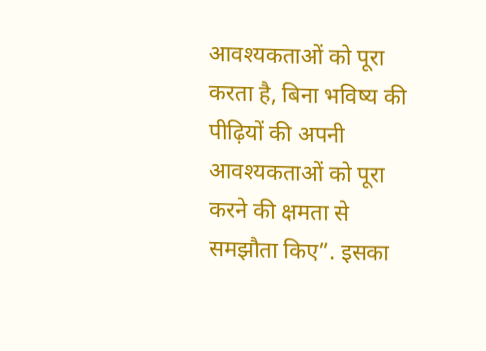आवश्यकताओं को पूरा करता है, बिना भविष्य की पीढ़ियों की अपनी आवश्यकताओं को पूरा करने की क्षमता से समझौता किए”. इसका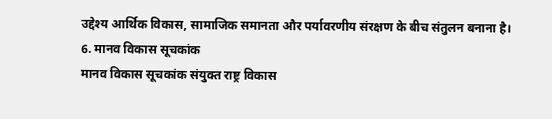उद्देश्य आर्थिक विकास, सामाजिक समानता और पर्यावरणीय संरक्षण के बीच संतुलन बनाना है।
6. मानव विकास सूचकांक
मानव विकास सूचकांक संयुक्त राष्ट्र विकास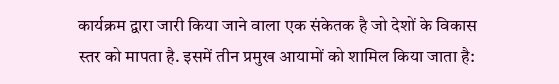कार्यक्रम द्वारा जारी किया जाने वाला एक संकेतक है जो देशों के विकास स्तर को मापता है. इसमें तीन प्रमुख आयामों को शामिल किया जाता है: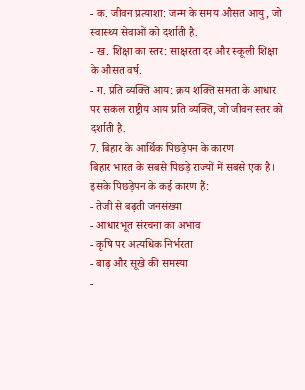- क. जीवन प्रत्याशा: जन्म के समय औसत आयु, जो स्वास्थ्य सेवाओं को दर्शाती है.
- ख. शिक्षा का स्तर: साक्षरता दर और स्कूली शिक्षा के औसत वर्ष.
- ग. प्रति व्यक्ति आय: क्रय शक्ति समता के आधार पर सकल राष्ट्रीय आय प्रति व्यक्ति, जो जीवन स्तर को दर्शाती है.
7. बिहार के आर्थिक पिछड़ेपन के कारण
बिहार भारत के सबसे पिछड़े राज्यों में सबसे एक है। इसके पिछड़ेपन के कई कारण हैं:
- तेजी से बढ़ती जनसंख्या
- आधारभूत संरचना का अभाव
- कृषि पर अत्यधिक निर्भरता
- बाढ़ और सूखे की समस्या
-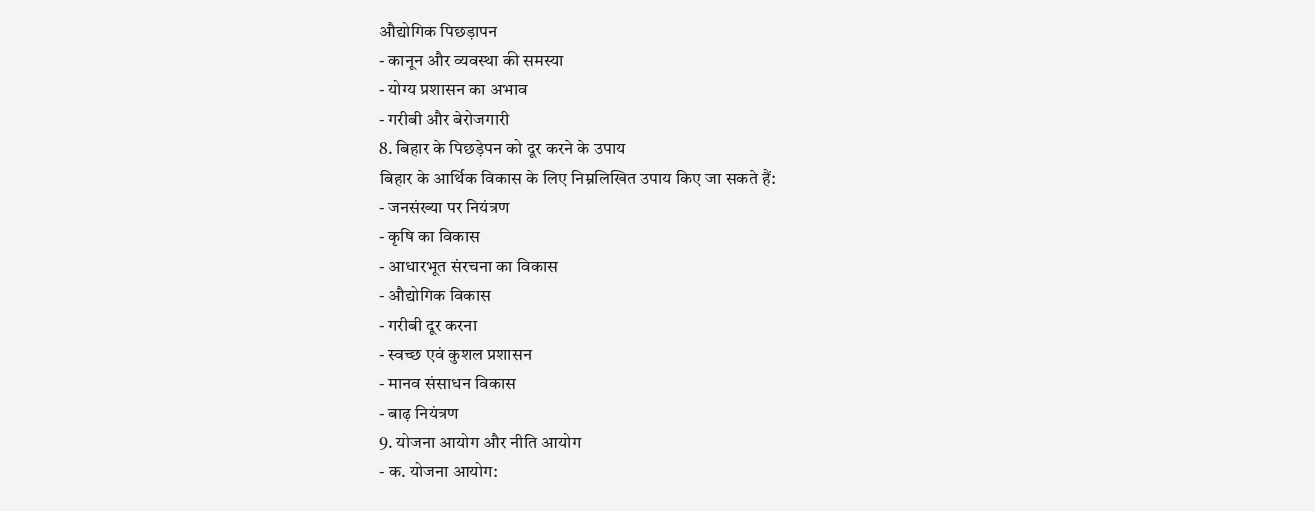औद्योगिक पिछड़ापन
- कानून और व्यवस्था की समस्या
- योग्य प्रशासन का अभाव
- गरीबी और बेरोजगारी
8. बिहार के पिछड़ेपन को दूर करने के उपाय
बिहार के आर्थिक विकास के लिए निम्नलिखित उपाय किए जा सकते हैं:
- जनसंख्या पर नियंत्रण
- कृषि का विकास
- आधारभूत संरचना का विकास
- औद्योगिक विकास
- गरीबी दूर करना
- स्वच्छ एवं कुशल प्रशासन
- मानव संसाधन विकास
- बाढ़ नियंत्रण
9. योजना आयोग और नीति आयोग
- क. योजना आयोग: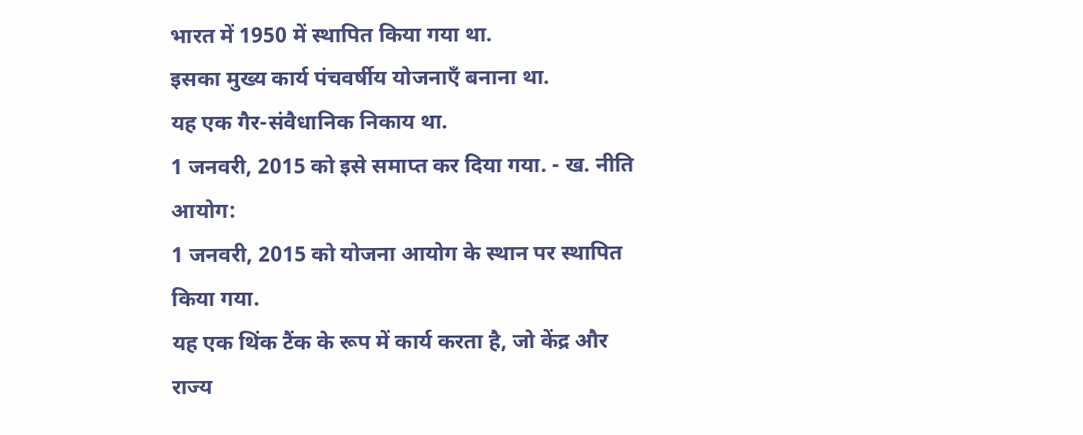भारत में 1950 में स्थापित किया गया था.
इसका मुख्य कार्य पंचवर्षीय योजनाएँ बनाना था.
यह एक गैर-संवैधानिक निकाय था.
1 जनवरी, 2015 को इसे समाप्त कर दिया गया. - ख. नीति आयोग:
1 जनवरी, 2015 को योजना आयोग के स्थान पर स्थापित किया गया.
यह एक थिंक टैंक के रूप में कार्य करता है, जो केंद्र और राज्य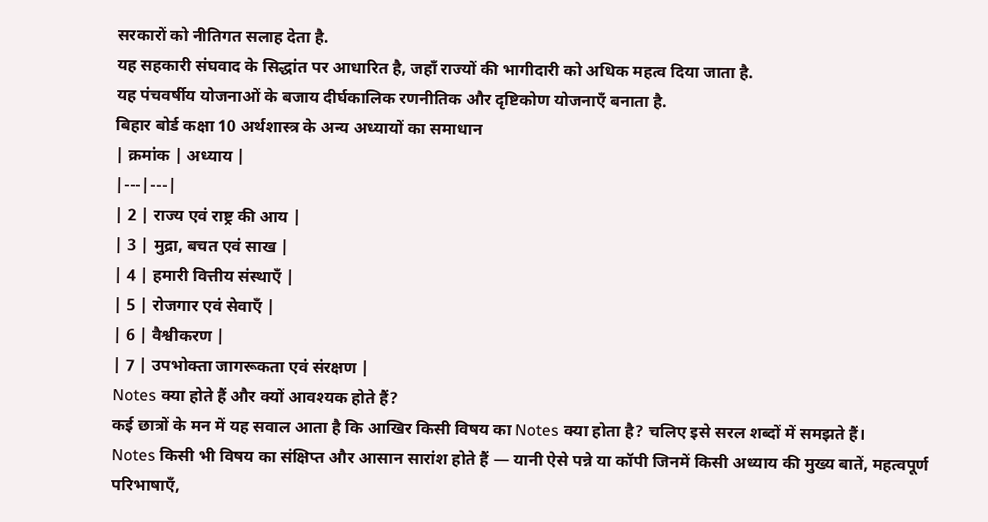सरकारों को नीतिगत सलाह देता है.
यह सहकारी संघवाद के सिद्धांत पर आधारित है, जहाँ राज्यों की भागीदारी को अधिक महत्व दिया जाता है.
यह पंचवर्षीय योजनाओं के बजाय दीर्घकालिक रणनीतिक और दृष्टिकोण योजनाएँ बनाता है.
बिहार बोर्ड कक्षा 10 अर्थशास्त्र के अन्य अध्यायों का समाधान
| क्रमांक | अध्याय |
|---|---|
| 2 | राज्य एवं राष्ट्र की आय |
| 3 | मुद्रा, बचत एवं साख |
| 4 | हमारी वित्तीय संस्थाएँ |
| 5 | रोजगार एवं सेवाएँ |
| 6 | वैश्वीकरण |
| 7 | उपभोक्ता जागरूकता एवं संरक्षण |
Notes क्या होते हैं और क्यों आवश्यक होते हैं?
कई छात्रों के मन में यह सवाल आता है कि आखिर किसी विषय का Notes क्या होता है? चलिए इसे सरल शब्दों में समझते हैं।
Notes किसी भी विषय का संक्षिप्त और आसान सारांश होते हैं — यानी ऐसे पन्ने या कॉपी जिनमें किसी अध्याय की मुख्य बातें, महत्वपूर्ण परिभाषाएँ,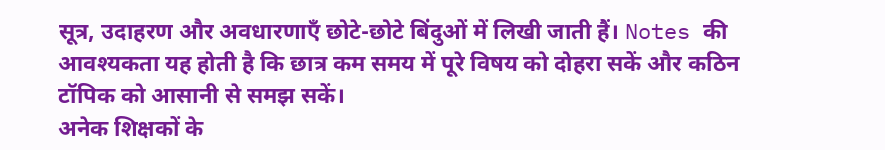सूत्र, उदाहरण और अवधारणाएँ छोटे-छोटे बिंदुओं में लिखी जाती हैं। Notes की आवश्यकता यह होती है कि छात्र कम समय में पूरे विषय को दोहरा सकें और कठिन टॉपिक को आसानी से समझ सकें।
अनेक शिक्षकों के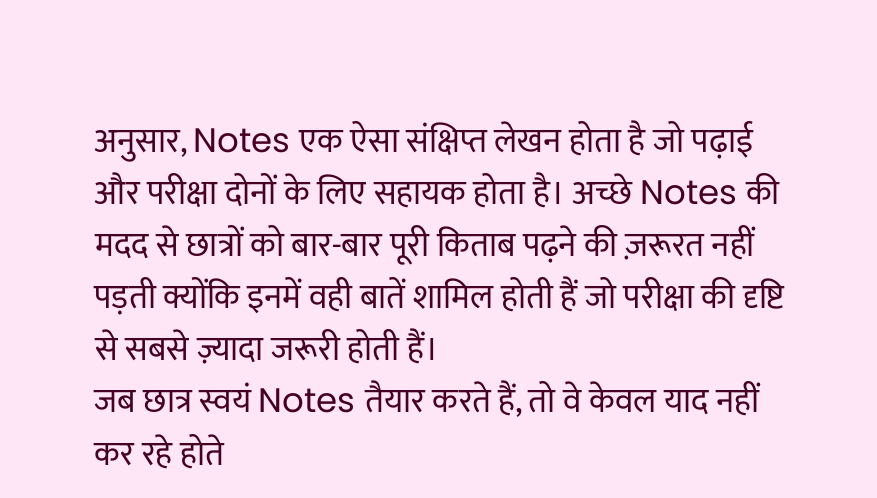अनुसार, Notes एक ऐसा संक्षिप्त लेखन होता है जो पढ़ाई और परीक्षा दोनों के लिए सहायक होता है। अच्छे Notes की मदद से छात्रों को बार-बार पूरी किताब पढ़ने की ज़रूरत नहीं पड़ती क्योंकि इनमें वही बातें शामिल होती हैं जो परीक्षा की दृष्टि से सबसे ज़्यादा जरूरी होती हैं।
जब छात्र स्वयं Notes तैयार करते हैं, तो वे केवल याद नहीं कर रहे होते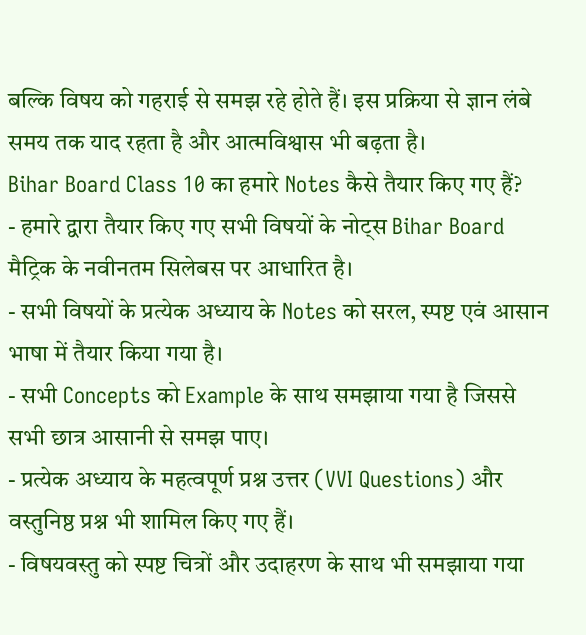बल्कि विषय को गहराई से समझ रहे होते हैं। इस प्रक्रिया से ज्ञान लंबे समय तक याद रहता है और आत्मविश्वास भी बढ़ता है।
Bihar Board Class 10 का हमारे Notes कैसे तैयार किए गए हैं?
- हमारे द्वारा तैयार किए गए सभी विषयों के नोट्स Bihar Board मैट्रिक के नवीनतम सिलेबस पर आधारित है।
- सभी विषयों के प्रत्येक अध्याय के Notes को सरल, स्पष्ट एवं आसान भाषा में तैयार किया गया है।
- सभी Concepts को Example के साथ समझाया गया है जिससे सभी छात्र आसानी से समझ पाए।
- प्रत्येक अध्याय के महत्वपूर्ण प्रश्न उत्तर (VVI Questions) और वस्तुनिष्ठ प्रश्न भी शामिल किए गए हैं।
- विषयवस्तु को स्पष्ट चित्रों और उदाहरण के साथ भी समझाया गया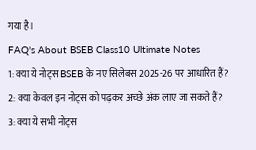गया है।
FAQ's About BSEB Class10 Ultimate Notes
1: क्या ये नोट्स BSEB के नए सिलेबस 2025-26 पर आधारित हैं?
2: क्या केवल इन नोट्स को पढ़कर अच्छे अंक लाए जा सकते हैं?
3: क्या ये सभी नोट्स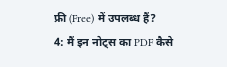फ्री (Free) में उपलब्ध हैं?
4: मैं इन नोट्स का PDF कैसे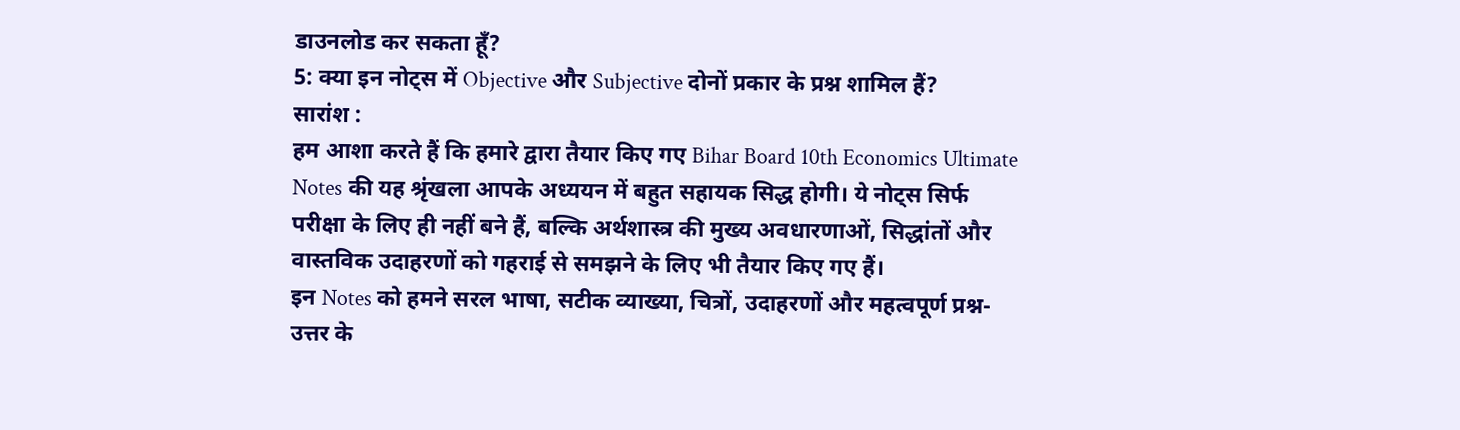डाउनलोड कर सकता हूँ?
5: क्या इन नोट्स में Objective और Subjective दोनों प्रकार के प्रश्न शामिल हैं?
सारांश :
हम आशा करते हैं कि हमारे द्वारा तैयार किए गए Bihar Board 10th Economics Ultimate Notes की यह श्रृंखला आपके अध्ययन में बहुत सहायक सिद्ध होगी। ये नोट्स सिर्फ परीक्षा के लिए ही नहीं बने हैं, बल्कि अर्थशास्त्र की मुख्य अवधारणाओं, सिद्धांतों और वास्तविक उदाहरणों को गहराई से समझने के लिए भी तैयार किए गए हैं।
इन Notes को हमने सरल भाषा, सटीक व्याख्या, चित्रों, उदाहरणों और महत्वपूर्ण प्रश्न-उत्तर के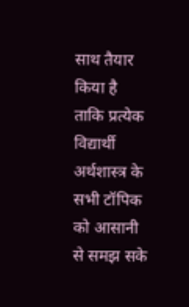साथ तैयार किया है ताकि प्रत्येक विद्यार्थी अर्थशास्त्र के सभी टॉपिक को आसानी से समझ सके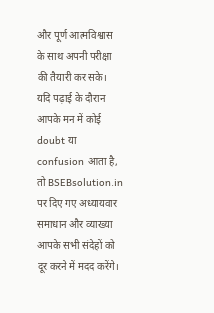और पूर्ण आत्मविश्वास के साथ अपनी परीक्षा की तैयारी कर सके।
यदि पढ़ाई के दौरान आपके मन में कोई doubt या confusion आता है, तो BSEBsolution.in पर दिए गए अध्यायवार समाधान और व्याख्या आपके सभी संदेहों को दूर करने में मदद करेंगे।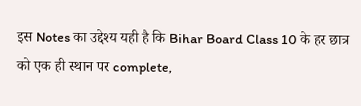इस Notes का उद्देश्य यही है कि Bihar Board Class 10 के हर छात्र को एक ही स्थान पर complete,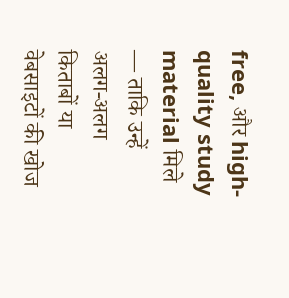free, और high-quality study material मिले — ताकि उन्हें अलग-अलग किताबों या वेबसाइटों की खोज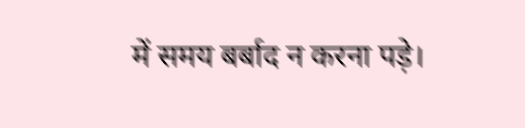में समय बर्बाद न करना पड़े।